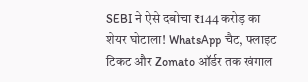SEBI ने ऐसे दबोचा ₹144 करोड़ का शेयर घोटाला! WhatsApp चैट, फ्लाइट टिकट और Zomato ऑर्डर तक खंगाल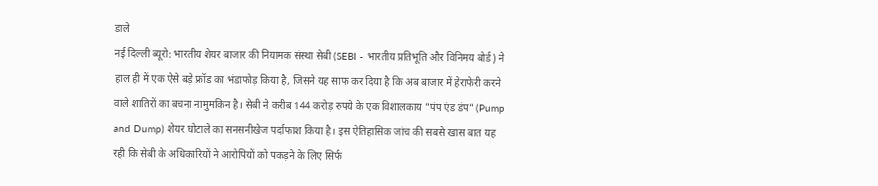डाले
नई दिल्ली ब्यूरो: भारतीय शेयर बाजार की नियामक संस्था सेबी (SEBI - भारतीय प्रतिभूति और विनिमय बोर्ड) ने हाल ही में एक ऐसे बड़े फ्रॉड का भंडाफोड़ किया है, जिसने यह साफ कर दिया है कि अब बाजार में हेराफेरी करने वाले शातिरों का बचना नामुमकिन है। सेबी ने करीब 144 करोड़ रुपये के एक विशालकाय "पंप एंड डंप" (Pump and Dump) शेयर घोटाले का सनसनीखेज पर्दाफाश किया है। इस ऐतिहासिक जांच की सबसे खास बात यह रही कि सेबी के अधिकारियों ने आरोपियों को पकड़ने के लिए सिर्फ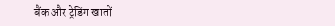बैंक और ट्रेडिंग खातों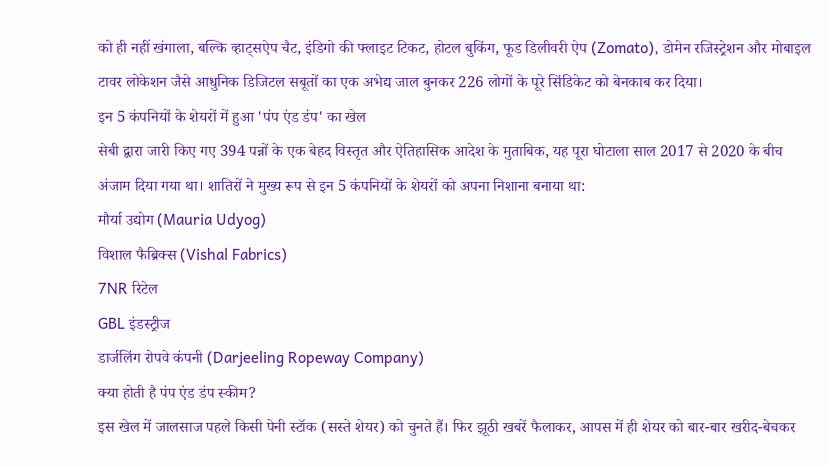को ही नहीं खंगाला, बल्कि व्हाट्सऐप चैट, इंडिगो की फ्लाइट टिकट, होटल बुकिंग, फूड डिलीवरी ऐप (Zomato), डोमेन रजिस्ट्रेशन और मोबाइल टावर लोकेशन जैसे आधुनिक डिजिटल सबूतों का एक अभेद्य जाल बुनकर 226 लोगों के पूरे सिंडिकेट को बेनकाब कर दिया।
इन 5 कंपनियों के शेयरों में हुआ 'पंप एंड डंप' का खेल
सेबी द्वारा जारी किए गए 394 पन्नों के एक बेहद विस्तृत और ऐतिहासिक आदेश के मुताबिक, यह पूरा घोटाला साल 2017 से 2020 के बीच अंजाम दिया गया था। शातिरों ने मुख्य रूप से इन 5 कंपनियों के शेयरों को अपना निशाना बनाया था:
मौर्या उद्योग (Mauria Udyog)
विशाल फैब्रिक्स (Vishal Fabrics)
7NR रिटेल
GBL इंडस्ट्रीज
डार्जलिंग रोपवे कंपनी (Darjeeling Ropeway Company)
क्या होती है पंप एंड डंप स्कीम?
इस खेल में जालसाज पहले किसी पेनी स्टॉक (सस्ते शेयर) को चुनते हैं। फिर झूठी खबरें फैलाकर, आपस में ही शेयर को बार-बार खरीद-बेचकर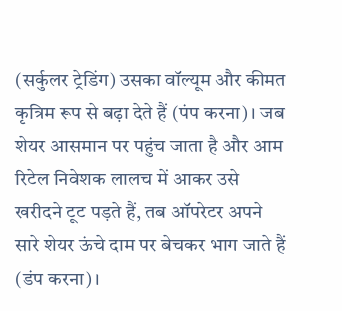(सर्कुलर ट्रेडिंग) उसका वॉल्यूम और कीमत कृत्रिम रूप से बढ़ा देते हैं (पंप करना)। जब शेयर आसमान पर पहुंच जाता है और आम रिटेल निवेशक लालच में आकर उसे खरीदने टूट पड़ते हैं, तब ऑपरेटर अपने सारे शेयर ऊंचे दाम पर बेचकर भाग जाते हैं (डंप करना)।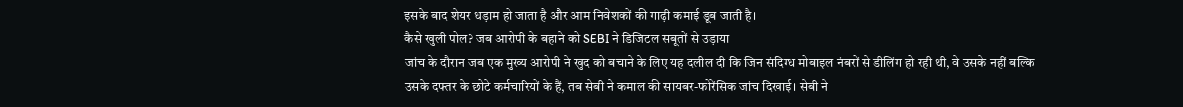इसके बाद शेयर धड़ाम हो जाता है और आम निवेशकों की गाढ़ी कमाई डूब जाती है।
कैसे खुली पोल? जब आरोपी के बहाने को SEBI ने डिजिटल सबूतों से उड़ाया
जांच के दौरान जब एक मुख्य आरोपी ने खुद को बचाने के लिए यह दलील दी कि जिन संदिग्ध मोबाइल नंबरों से डीलिंग हो रही थी, वे उसके नहीं बल्कि उसके दफ्तर के छोटे कर्मचारियों के हैं, तब सेबी ने कमाल की सायबर-फोरेंसिक जांच दिखाई। सेबी ने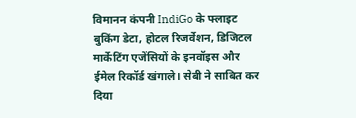विमानन कंपनी IndiGo के फ्लाइट बुकिंग डेटा, होटल रिजर्वेशन, डिजिटल मार्केटिंग एजेंसियों के इनवॉइस और ईमेल रिकॉर्ड खंगाले। सेबी ने साबित कर दिया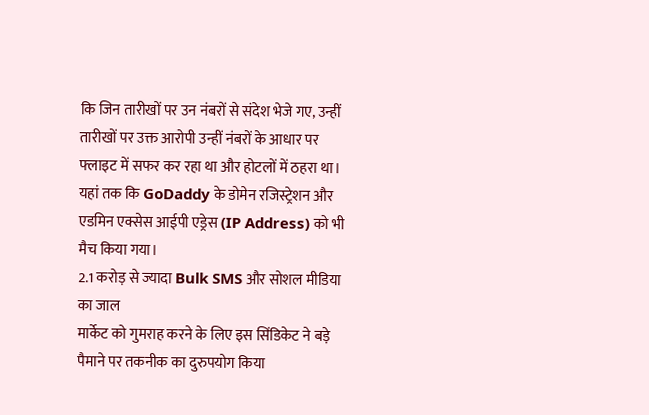कि जिन तारीखों पर उन नंबरों से संदेश भेजे गए, उन्हीं तारीखों पर उक्त आरोपी उन्हीं नंबरों के आधार पर फ्लाइट में सफर कर रहा था और होटलों में ठहरा था। यहां तक कि GoDaddy के डोमेन रजिस्ट्रेशन और एडमिन एक्सेस आईपी एड्रेस (IP Address) को भी मैच किया गया।
2.1 करोड़ से ज्यादा Bulk SMS और सोशल मीडिया का जाल
मार्केट को गुमराह करने के लिए इस सिंडिकेट ने बड़े पैमाने पर तकनीक का दुरुपयोग किया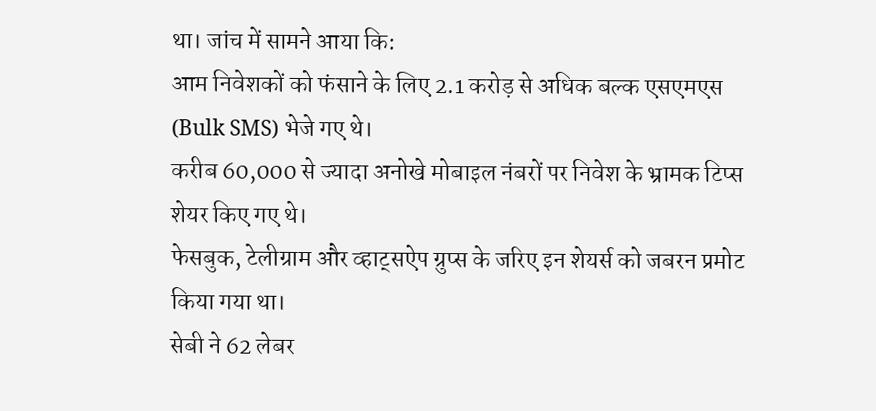था। जांच में सामने आया कि:
आम निवेशकों को फंसाने के लिए 2.1 करोड़ से अधिक बल्क एसएमएस (Bulk SMS) भेजे गए थे।
करीब 60,000 से ज्यादा अनोखे मोबाइल नंबरों पर निवेश के भ्रामक टिप्स शेयर किए गए थे।
फेसबुक, टेलीग्राम और व्हाट्सऐप ग्रुप्स के जरिए इन शेयर्स को जबरन प्रमोट किया गया था।
सेबी ने 62 लेबर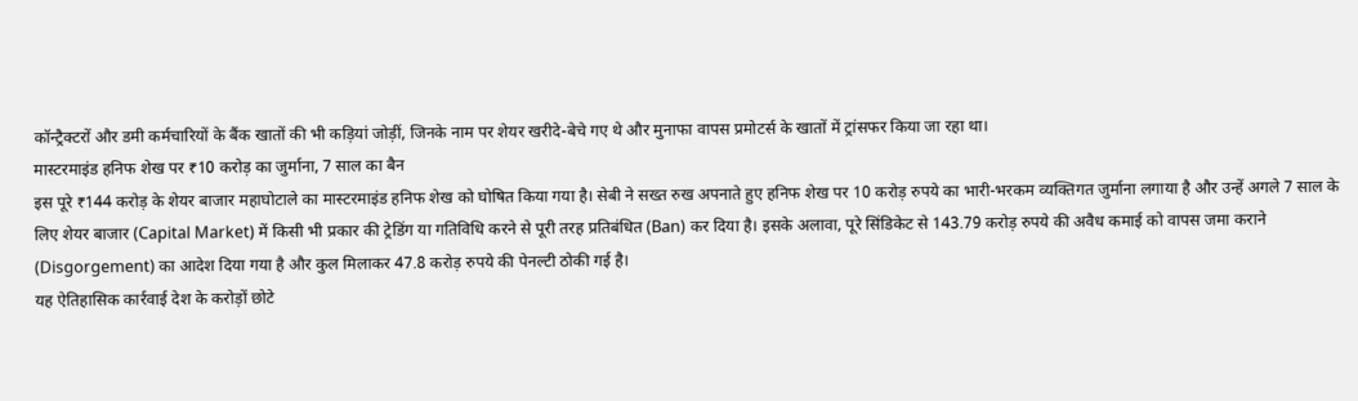कॉन्ट्रैक्टरों और डमी कर्मचारियों के बैंक खातों की भी कड़ियां जोड़ीं, जिनके नाम पर शेयर खरीदे-बेचे गए थे और मुनाफा वापस प्रमोटर्स के खातों में ट्रांसफर किया जा रहा था।
मास्टरमाइंड हनिफ शेख पर ₹10 करोड़ का जुर्माना, 7 साल का बैन
इस पूरे ₹144 करोड़ के शेयर बाजार महाघोटाले का मास्टरमाइंड हनिफ शेख को घोषित किया गया है। सेबी ने सख्त रुख अपनाते हुए हनिफ शेख पर 10 करोड़ रुपये का भारी-भरकम व्यक्तिगत जुर्माना लगाया है और उन्हें अगले 7 साल के लिए शेयर बाजार (Capital Market) में किसी भी प्रकार की ट्रेडिंग या गतिविधि करने से पूरी तरह प्रतिबंधित (Ban) कर दिया है। इसके अलावा, पूरे सिंडिकेट से 143.79 करोड़ रुपये की अवैध कमाई को वापस जमा कराने (Disgorgement) का आदेश दिया गया है और कुल मिलाकर 47.8 करोड़ रुपये की पेनल्टी ठोकी गई है।
यह ऐतिहासिक कार्रवाई देश के करोड़ों छोटे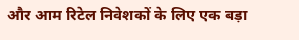और आम रिटेल निवेशकों के लिए एक बड़ा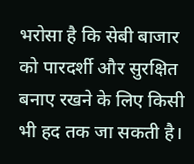भरोसा है कि सेबी बाजार को पारदर्शी और सुरक्षित बनाए रखने के लिए किसी भी हद तक जा सकती है।